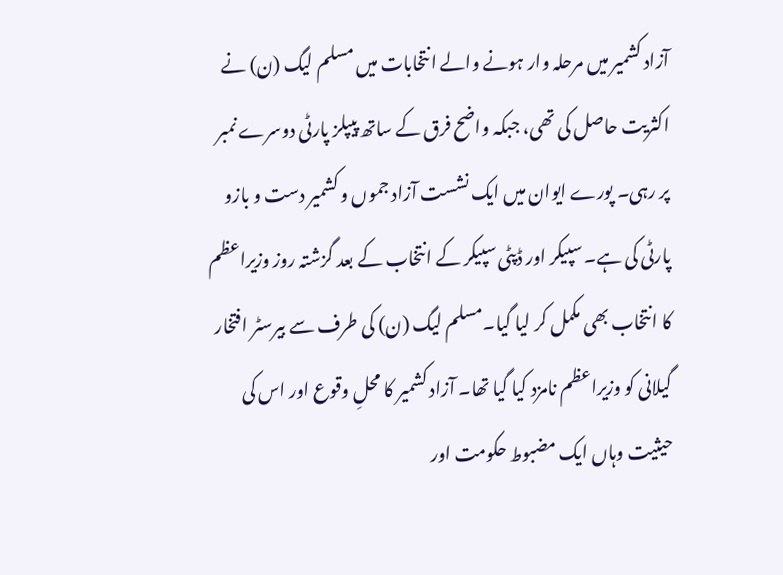آزاد کشمیر میں مرحلہ وار ہونے والے انتخابات میں مسلم لیگ (ن) نے اکثریت حاصل کی تھی، جبکہ واضح فرق کے ساتھ پیپلز پارٹی دوسرے نمبر پر رہی۔ پورے ایوان میں ایک نشست آزاد جموں و کشمیر دست و بازو پارٹی کی ہے۔ سپیکر اور ڈپٹی سپیکر کے انتخاب کے بعد گزشتہ روز وزیراعظم کا انتخاب بھی مکمل کر لیا گیا۔مسلم لیگ (ن) کی طرف سے بیرسٹر افتخار گیلانی کو وزیراعظم نامزد کیا گیا تھا۔ آزاد کشمیر کا محلِ وقوع اور اس کی حیثیت وہاں ایک مضبوط حکومت اور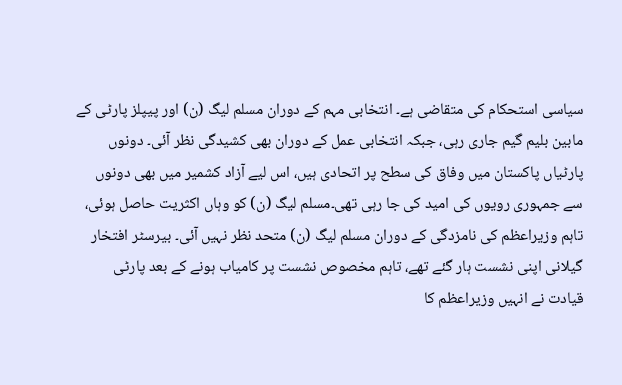سیاسی استحکام کی متقاضی ہے۔ انتخابی مہم کے دوران مسلم لیگ (ن) اور پیپلز پارٹی کے مابین بلیم گیم جاری رہی، جبکہ انتخابی عمل کے دوران بھی کشیدگی نظر آئی۔ دونوں پارٹیاں پاکستان میں وفاق کی سطح پر اتحادی ہیں، اس لیے آزاد کشمیر میں بھی دونوں سے جمہوری رویوں کی امید کی جا رہی تھی۔مسلم لیگ (ن) کو وہاں اکثریت حاصل ہوئی، تاہم وزیراعظم کی نامزدگی کے دوران مسلم لیگ (ن) متحد نظر نہیں آئی۔ بیرسٹر افتخار گیلانی اپنی نشست ہار گئے تھے، تاہم مخصوص نشست پر کامیاب ہونے کے بعد پارٹی قیادت نے انہیں وزیراعظم کا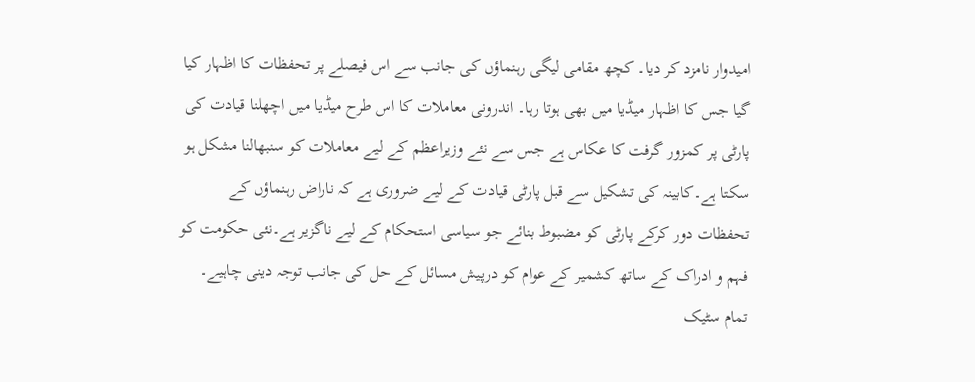امیدوار نامزد کر دیا۔ کچھ مقامی لیگی رہنماؤں کی جانب سے اس فیصلے پر تحفظات کا اظہار کیا گیا جس کا اظہار میڈیا میں بھی ہوتا رہا۔ اندرونی معاملات کا اس طرح میڈیا میں اچھلنا قیادت کی پارٹی پر کمزور گرفت کا عکاس ہے جس سے نئے وزیراعظم کے لیے معاملات کو سنبھالنا مشکل ہو سکتا ہے۔کابینہ کی تشکیل سے قبل پارٹی قیادت کے لیے ضروری ہے کہ ناراض رہنماؤں کے تحفظات دور کرکے پارٹی کو مضبوط بنائے جو سیاسی استحکام کے لیے ناگزیر ہے۔نئی حکومت کو فہم و ادراک کے ساتھ کشمیر کے عوام کو درپیش مسائل کے حل کی جانب توجہ دینی چاہیے۔ تمام سٹیک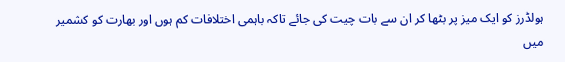ہولڈرز کو ایک میز پر بٹھا کر ان سے بات چیت کی جائے تاکہ باہمی اختلافات کم ہوں اور بھارت کو کشمیر میں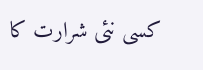کسی نئی شرارت کا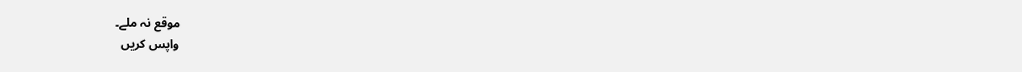موقع نہ ملے۔
واپس کریں